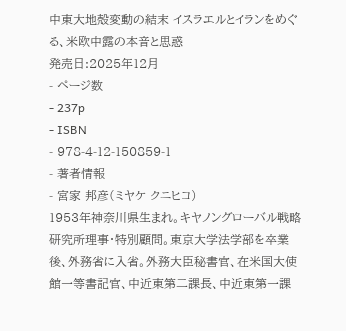中東大地殻変動の結末 イスラエルとイランをめぐる、米欧中露の本音と思惑
発売日:2025年12月
- ページ数
- 237p
- ISBN
- 978-4-12-150859-1
- 著者情報
- 宮家 邦彦(ミヤケ クニヒコ)
1953年神奈川県生まれ。キヤノングローバル戦略研究所理事・特別顧問。東京大学法学部を卒業後、外務省に入省。外務大臣秘書官、在米国大使館一等書記官、中近東第二課長、中近東第一課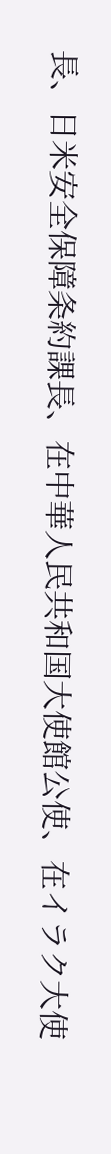長、日米安全保障条約課長、在中華人民共和国大使館公使、在イラク大使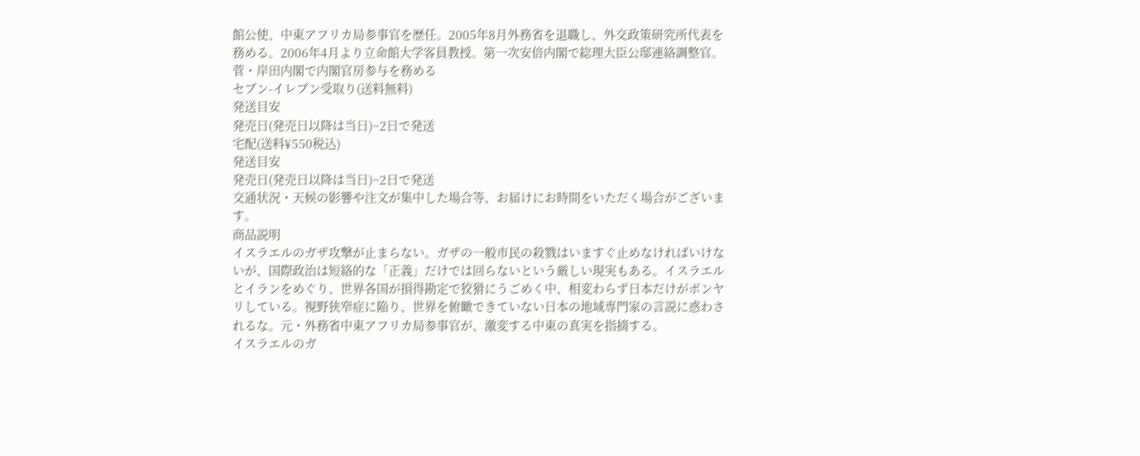館公使、中東アフリカ局参事官を歴任。2005年8月外務省を退職し、外交政策研究所代表を務める。2006年4月より立命館大学客員教授。第一次安倍内閣で総理大臣公邸連絡調整官。菅・岸田内閣で内閣官房参与を務める
セブン-イレブン受取り(送料無料)
発送目安
発売日(発売日以降は当日)~2日で発送
宅配(送料¥550税込)
発送目安
発売日(発売日以降は当日)~2日で発送
交通状況・天候の影響や注文が集中した場合等、お届けにお時間をいただく場合がございます。
商品説明
イスラエルのガザ攻撃が止まらない。ガザの一般市民の殺戮はいますぐ止めなければいけないが、国際政治は短絡的な「正義」だけでは回らないという厳しい現実もある。イスラエルとイランをめぐり、世界各国が損得勘定で狡猾にうごめく中、相変わらず日本だけがボンヤリしている。視野狭窄症に陥り、世界を俯瞰できていない日本の地域専門家の言説に惑わされるな。元・外務省中東アフリカ局参事官が、激変する中東の真実を指摘する。
イスラエルのガ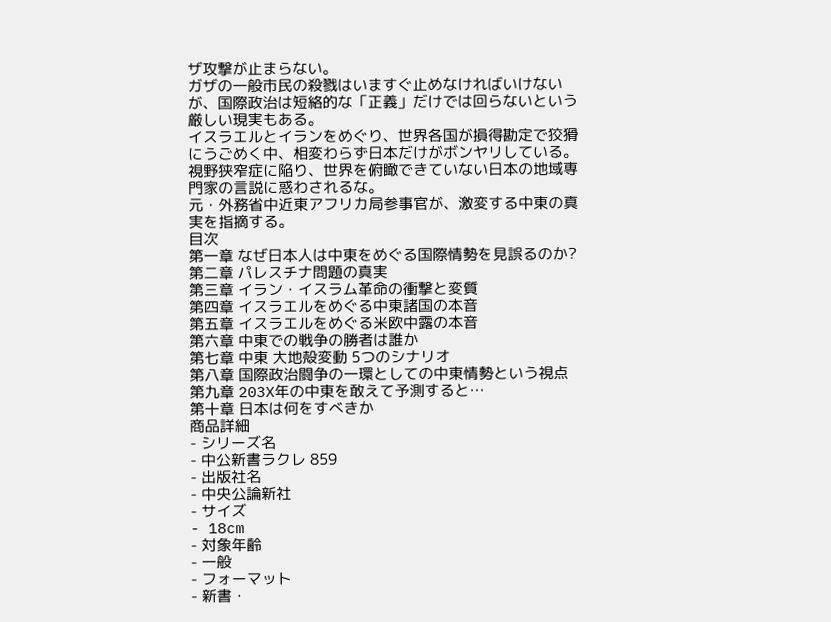ザ攻撃が止まらない。
ガザの一般市民の殺戮はいますぐ止めなければいけないが、国際政治は短絡的な「正義」だけでは回らないという厳しい現実もある。
イスラエルとイランをめぐり、世界各国が損得勘定で狡猾にうごめく中、相変わらず日本だけがボンヤリしている。
視野狭窄症に陥り、世界を俯瞰できていない日本の地域専門家の言説に惑わされるな。
元・外務省中近東アフリカ局参事官が、激変する中東の真実を指摘する。
目次
第一章 なぜ日本人は中東をめぐる国際情勢を見誤るのか?
第二章 パレスチナ問題の真実
第三章 イラン・イスラム革命の衝撃と変質
第四章 イスラエルをめぐる中東諸国の本音
第五章 イスラエルをめぐる米欧中露の本音
第六章 中東での戦争の勝者は誰か
第七章 中東 大地殻変動 5つのシナリオ
第八章 国際政治闘争の一環としての中東情勢という視点
第九章 203X年の中東を敢えて予測すると…
第十章 日本は何をすべきか
商品詳細
- シリーズ名
- 中公新書ラクレ 859
- 出版社名
- 中央公論新社
- サイズ
- 18cm
- 対象年齢
- 一般
- フォーマット
- 新書・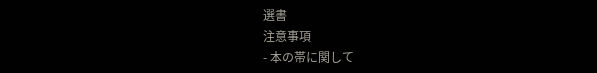選書
注意事項
- 本の帯に関して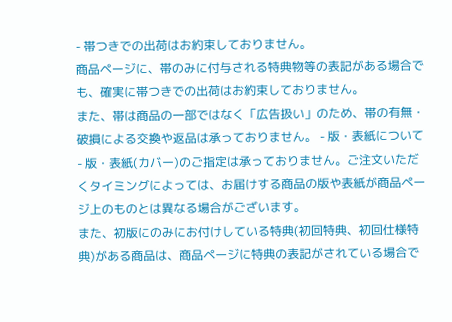- 帯つきでの出荷はお約束しておりません。
商品ページに、帯のみに付与される特典物等の表記がある場合でも、確実に帯つきでの出荷はお約束しておりません。
また、帯は商品の一部ではなく「広告扱い」のため、帯の有無・破損による交換や返品は承っておりません。 - 版・表紙について
- 版・表紙(カバー)のご指定は承っておりません。ご注文いただくタイミングによっては、お届けする商品の版や表紙が商品ページ上のものとは異なる場合がございます。
また、初版にのみにお付けしている特典(初回特典、初回仕様特典)がある商品は、商品ページに特典の表記がされている場合で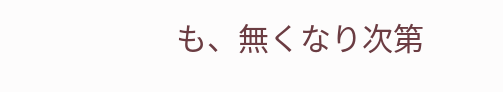も、無くなり次第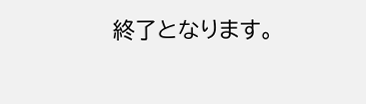終了となります。